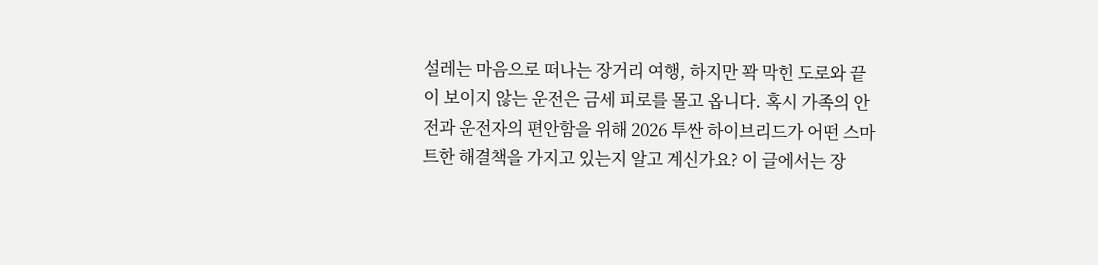설레는 마음으로 떠나는 장거리 여행, 하지만 꽉 막힌 도로와 끝이 보이지 않는 운전은 금세 피로를 몰고 옵니다. 혹시 가족의 안전과 운전자의 편안함을 위해 2026 투싼 하이브리드가 어떤 스마트한 해결책을 가지고 있는지 알고 계신가요? 이 글에서는 장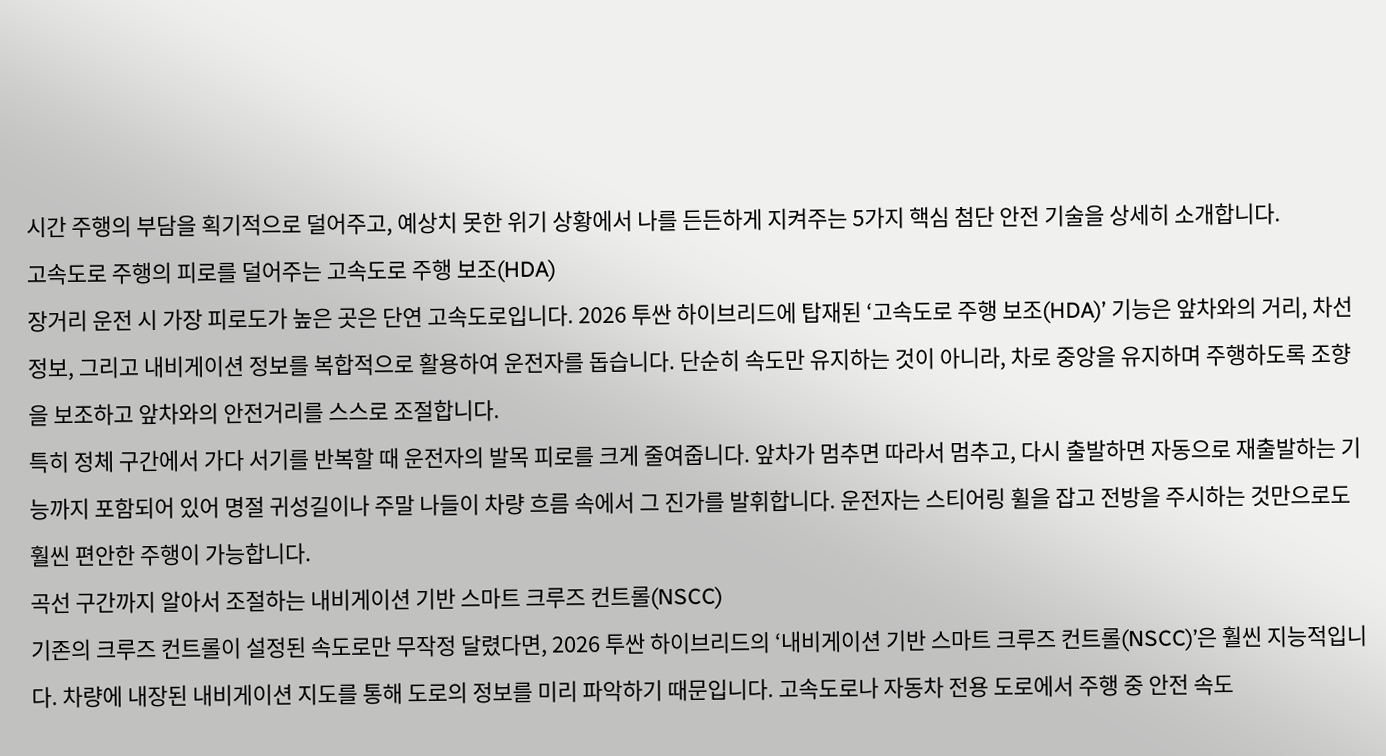시간 주행의 부담을 획기적으로 덜어주고, 예상치 못한 위기 상황에서 나를 든든하게 지켜주는 5가지 핵심 첨단 안전 기술을 상세히 소개합니다.
고속도로 주행의 피로를 덜어주는 고속도로 주행 보조(HDA)
장거리 운전 시 가장 피로도가 높은 곳은 단연 고속도로입니다. 2026 투싼 하이브리드에 탑재된 ‘고속도로 주행 보조(HDA)’ 기능은 앞차와의 거리, 차선 정보, 그리고 내비게이션 정보를 복합적으로 활용하여 운전자를 돕습니다. 단순히 속도만 유지하는 것이 아니라, 차로 중앙을 유지하며 주행하도록 조향을 보조하고 앞차와의 안전거리를 스스로 조절합니다.
특히 정체 구간에서 가다 서기를 반복할 때 운전자의 발목 피로를 크게 줄여줍니다. 앞차가 멈추면 따라서 멈추고, 다시 출발하면 자동으로 재출발하는 기능까지 포함되어 있어 명절 귀성길이나 주말 나들이 차량 흐름 속에서 그 진가를 발휘합니다. 운전자는 스티어링 휠을 잡고 전방을 주시하는 것만으로도 훨씬 편안한 주행이 가능합니다.
곡선 구간까지 알아서 조절하는 내비게이션 기반 스마트 크루즈 컨트롤(NSCC)
기존의 크루즈 컨트롤이 설정된 속도로만 무작정 달렸다면, 2026 투싼 하이브리드의 ‘내비게이션 기반 스마트 크루즈 컨트롤(NSCC)’은 훨씬 지능적입니다. 차량에 내장된 내비게이션 지도를 통해 도로의 정보를 미리 파악하기 때문입니다. 고속도로나 자동차 전용 도로에서 주행 중 안전 속도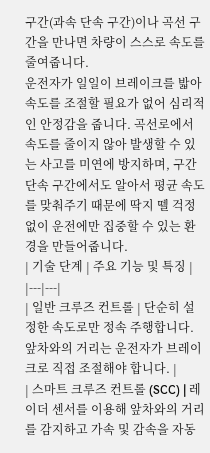구간(과속 단속 구간)이나 곡선 구간을 만나면 차량이 스스로 속도를 줄여줍니다.
운전자가 일일이 브레이크를 밟아 속도를 조절할 필요가 없어 심리적인 안정감을 줍니다. 곡선로에서 속도를 줄이지 않아 발생할 수 있는 사고를 미연에 방지하며, 구간 단속 구간에서도 알아서 평균 속도를 맞춰주기 때문에 딱지 뗄 걱정 없이 운전에만 집중할 수 있는 환경을 만들어줍니다.
| 기술 단계 | 주요 기능 및 특징 |
|---|---|
| 일반 크루즈 컨트롤 | 단순히 설정한 속도로만 정속 주행합니다. 앞차와의 거리는 운전자가 브레이크로 직접 조절해야 합니다. |
| 스마트 크루즈 컨트롤 (SCC) | 레이더 센서를 이용해 앞차와의 거리를 감지하고 가속 및 감속을 자동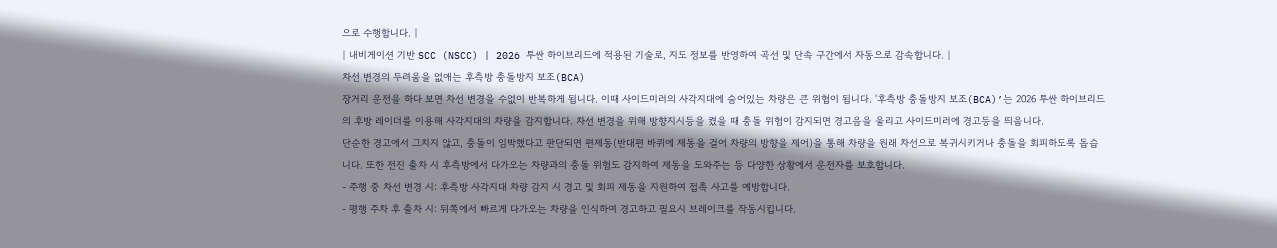으로 수행합니다. |
| 내비게이션 기반 SCC (NSCC) | 2026 투싼 하이브리드에 적용된 기술로, 지도 정보를 반영하여 곡선 및 단속 구간에서 자동으로 감속합니다. |
차선 변경의 두려움을 없애는 후측방 충돌방지 보조(BCA)
장거리 운전을 하다 보면 차선 변경을 수없이 반복하게 됩니다. 이때 사이드미러의 사각지대에 숨어있는 차량은 큰 위협이 됩니다. ‘후측방 충돌방지 보조(BCA)’는 2026 투싼 하이브리드의 후방 레이더를 이용해 사각지대의 차량을 감지합니다. 차선 변경을 위해 방향지시등을 켰을 때 충돌 위험이 감지되면 경고음을 울리고 사이드미러에 경고등을 띄웁니다.
단순한 경고에서 그치지 않고, 충돌이 임박했다고 판단되면 편제동(반대편 바퀴에 제동을 걸어 차량의 방향을 제어)을 통해 차량을 원래 차선으로 복귀시키거나 충돌을 회피하도록 돕습니다. 또한 전진 출차 시 후측방에서 다가오는 차량과의 충돌 위험도 감지하여 제동을 도와주는 등 다양한 상황에서 운전자를 보호합니다.
- 주행 중 차선 변경 시: 후측방 사각지대 차량 감지 시 경고 및 회피 제동을 지원하여 접촉 사고를 예방합니다.
- 평행 주차 후 출차 시: 뒤쪽에서 빠르게 다가오는 차량을 인식하여 경고하고 필요시 브레이크를 작동시킵니다.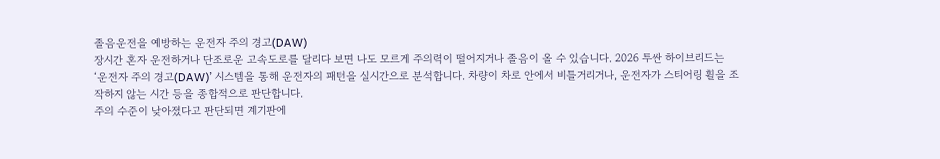졸음운전을 예방하는 운전자 주의 경고(DAW)
장시간 혼자 운전하거나 단조로운 고속도로를 달리다 보면 나도 모르게 주의력이 떨어지거나 졸음이 올 수 있습니다. 2026 투싼 하이브리드는 ‘운전자 주의 경고(DAW)’ 시스템을 통해 운전자의 패턴을 실시간으로 분석합니다. 차량이 차로 안에서 비틀거리거나, 운전자가 스티어링 휠을 조작하지 않는 시간 등을 종합적으로 판단합니다.
주의 수준이 낮아졌다고 판단되면 계기판에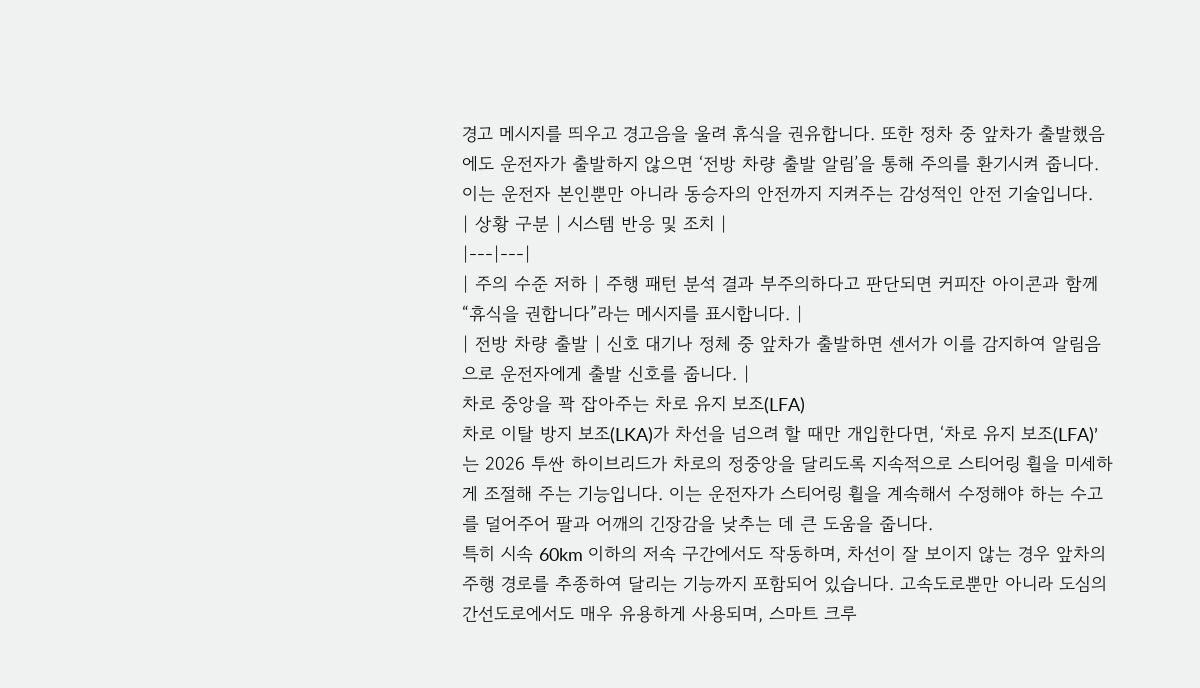경고 메시지를 띄우고 경고음을 울려 휴식을 권유합니다. 또한 정차 중 앞차가 출발했음에도 운전자가 출발하지 않으면 ‘전방 차량 출발 알림’을 통해 주의를 환기시켜 줍니다. 이는 운전자 본인뿐만 아니라 동승자의 안전까지 지켜주는 감성적인 안전 기술입니다.
| 상황 구분 | 시스템 반응 및 조치 |
|---|---|
| 주의 수준 저하 | 주행 패턴 분석 결과 부주의하다고 판단되면 커피잔 아이콘과 함께 “휴식을 권합니다”라는 메시지를 표시합니다. |
| 전방 차량 출발 | 신호 대기나 정체 중 앞차가 출발하면 센서가 이를 감지하여 알림음으로 운전자에게 출발 신호를 줍니다. |
차로 중앙을 꽉 잡아주는 차로 유지 보조(LFA)
차로 이탈 방지 보조(LKA)가 차선을 넘으려 할 때만 개입한다면, ‘차로 유지 보조(LFA)’는 2026 투싼 하이브리드가 차로의 정중앙을 달리도록 지속적으로 스티어링 휠을 미세하게 조절해 주는 기능입니다. 이는 운전자가 스티어링 휠을 계속해서 수정해야 하는 수고를 덜어주어 팔과 어깨의 긴장감을 낮추는 데 큰 도움을 줍니다.
특히 시속 60km 이하의 저속 구간에서도 작동하며, 차선이 잘 보이지 않는 경우 앞차의 주행 경로를 추종하여 달리는 기능까지 포함되어 있습니다. 고속도로뿐만 아니라 도심의 간선도로에서도 매우 유용하게 사용되며, 스마트 크루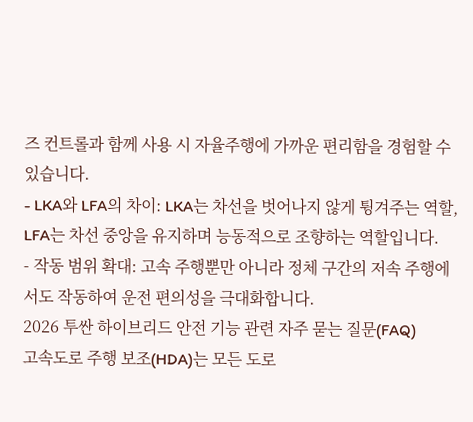즈 컨트롤과 함께 사용 시 자율주행에 가까운 편리함을 경험할 수 있습니다.
- LKA와 LFA의 차이: LKA는 차선을 벗어나지 않게 튕겨주는 역할, LFA는 차선 중앙을 유지하며 능동적으로 조향하는 역할입니다.
- 작동 범위 확대: 고속 주행뿐만 아니라 정체 구간의 저속 주행에서도 작동하여 운전 편의성을 극대화합니다.
2026 투싼 하이브리드 안전 기능 관련 자주 묻는 질문(FAQ)
고속도로 주행 보조(HDA)는 모든 도로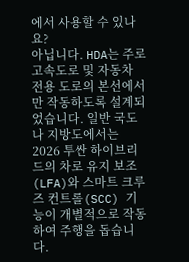에서 사용할 수 있나요?
아닙니다. HDA는 주로 고속도로 및 자동차 전용 도로의 본선에서만 작동하도록 설계되었습니다. 일반 국도나 지방도에서는 2026 투싼 하이브리드의 차로 유지 보조(LFA)와 스마트 크루즈 컨트롤(SCC) 기능이 개별적으로 작동하여 주행을 돕습니다.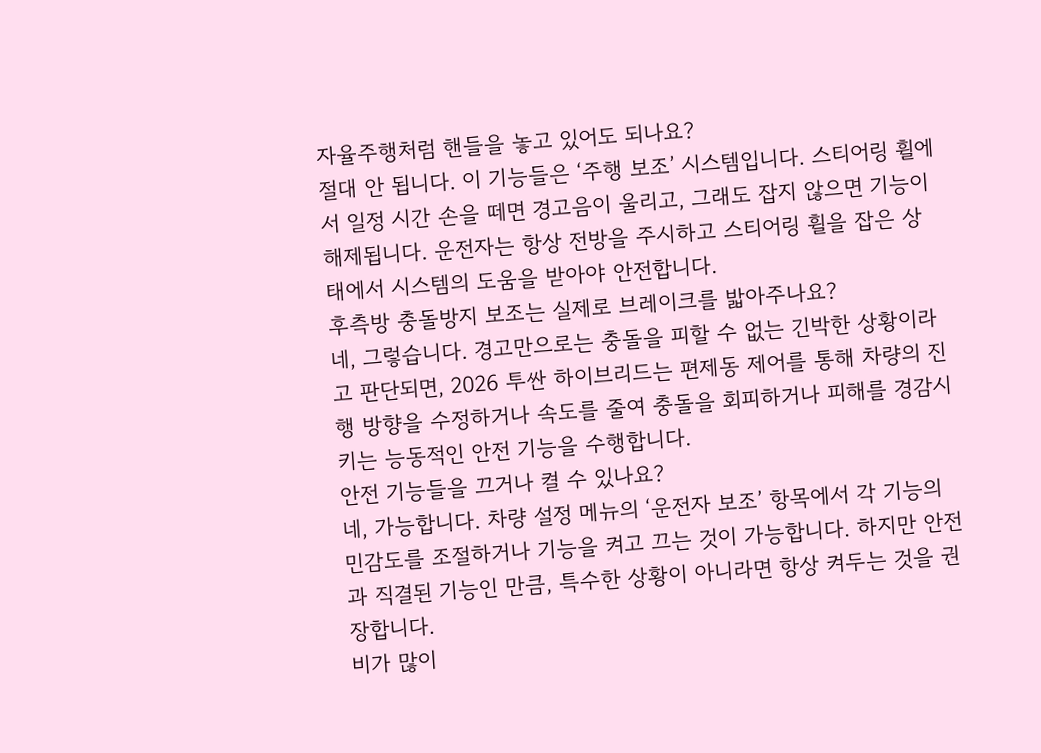자율주행처럼 핸들을 놓고 있어도 되나요?
절대 안 됩니다. 이 기능들은 ‘주행 보조’ 시스템입니다. 스티어링 휠에서 일정 시간 손을 떼면 경고음이 울리고, 그래도 잡지 않으면 기능이 해제됩니다. 운전자는 항상 전방을 주시하고 스티어링 휠을 잡은 상태에서 시스템의 도움을 받아야 안전합니다.
후측방 충돌방지 보조는 실제로 브레이크를 밟아주나요?
네, 그렇습니다. 경고만으로는 충돌을 피할 수 없는 긴박한 상황이라고 판단되면, 2026 투싼 하이브리드는 편제동 제어를 통해 차량의 진행 방향을 수정하거나 속도를 줄여 충돌을 회피하거나 피해를 경감시키는 능동적인 안전 기능을 수행합니다.
안전 기능들을 끄거나 켤 수 있나요?
네, 가능합니다. 차량 설정 메뉴의 ‘운전자 보조’ 항목에서 각 기능의 민감도를 조절하거나 기능을 켜고 끄는 것이 가능합니다. 하지만 안전과 직결된 기능인 만큼, 특수한 상황이 아니라면 항상 켜두는 것을 권장합니다.
비가 많이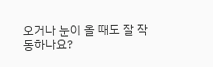오거나 눈이 올 때도 잘 작동하나요?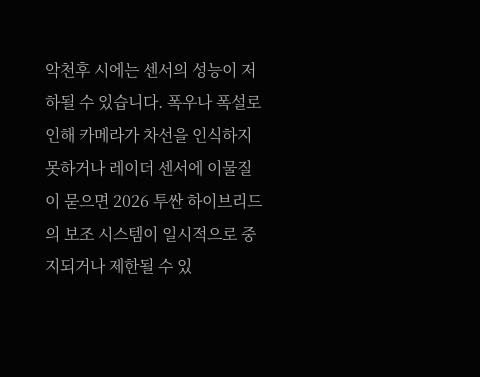악천후 시에는 센서의 성능이 저하될 수 있습니다. 폭우나 폭설로 인해 카메라가 차선을 인식하지 못하거나 레이더 센서에 이물질이 묻으면 2026 투싼 하이브리드의 보조 시스템이 일시적으로 중지되거나 제한될 수 있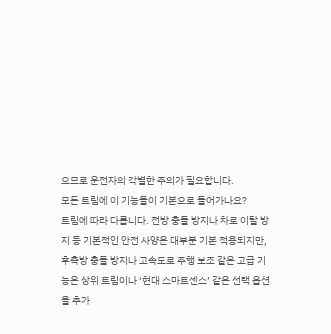으므로 운전자의 각별한 주의가 필요합니다.
모든 트림에 이 기능들이 기본으로 들어가나요?
트림에 따라 다릅니다. 전방 충돌 방지나 차로 이탈 방지 등 기본적인 안전 사양은 대부분 기본 적용되지만, 후측방 충돌 방지나 고속도로 주행 보조 같은 고급 기능은 상위 트림이나 ‘현대 스마트센스’ 같은 선택 옵션을 추가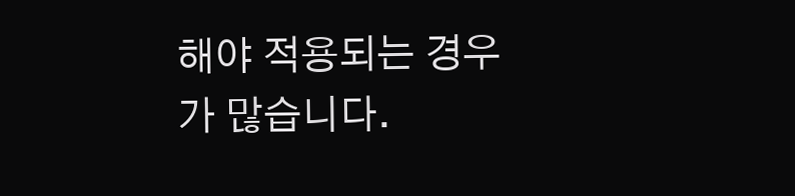해야 적용되는 경우가 많습니다.